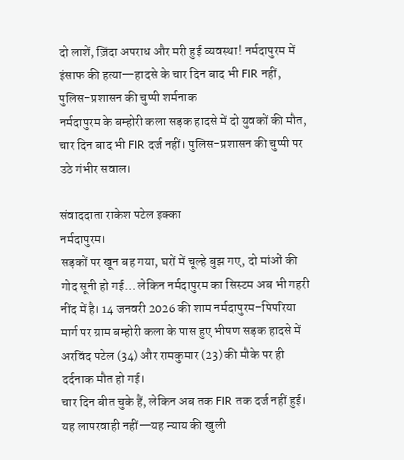दो लाशें, ज़िंदा अपराध और मरी हुई व्यवस्था! नर्मदापुरम में इंसाफ की हत्या—हादसे के चार दिन बाद भी FIR नहीं, पुलिस-प्रशासन की चुप्पी शर्मनाक
नर्मदापुरम के बम्होरी कला सड़क हादसे में दो युवकों की मौत, चार दिन बाद भी FIR दर्ज नहीं। पुलिस-प्रशासन की चुप्पी पर उठे गंभीर सवाल।

संवाददाता राकेश पटेल इक्का
नर्मदापुरम।
सड़कों पर खून बह गया, घरों में चूल्हे बुझ गए, दो मांओं की गोद सूनी हो गई… लेकिन नर्मदापुरम का सिस्टम अब भी गहरी नींद में है। 14 जनवरी 2026 की शाम नर्मदापुरम–पिपरिया मार्ग पर ग्राम बम्होरी कला के पास हुए भीषण सड़क हादसे में अरविंद पटेल (34) और रामकुमार (23) की मौके पर ही दर्दनाक मौत हो गई।
चार दिन बीत चुके हैं, लेकिन अब तक FIR तक दर्ज नहीं हुई। यह लापरवाही नहीं—यह न्याय की खुली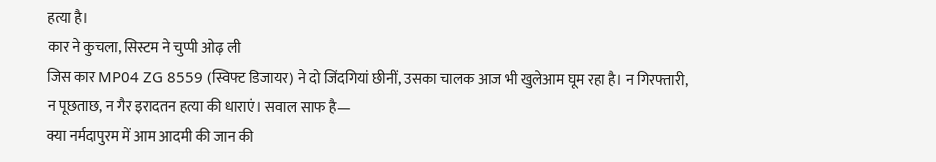हत्या है।
कार ने कुचला, सिस्टम ने चुप्पी ओढ़ ली
जिस कार MP04 ZG 8559 (स्विफ्ट डिजायर) ने दो जिंदगियां छीनीं, उसका चालक आज भी खुलेआम घूम रहा है। न गिरफ्तारी, न पूछताछ, न गैर इरादतन हत्या की धाराएं। सवाल साफ है—
क्या नर्मदापुरम में आम आदमी की जान की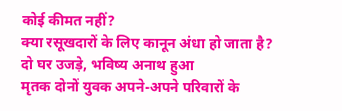कोई कीमत नहीं?
क्या रसूखदारों के लिए कानून अंधा हो जाता है?
दो घर उजड़े, भविष्य अनाथ हुआ
मृतक दोनों युवक अपने-अपने परिवारों के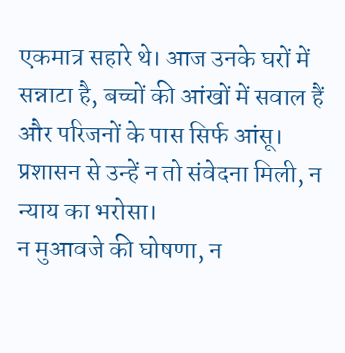एकमात्र सहारे थे। आज उनके घरों में सन्नाटा है, बच्चों की आंखों में सवाल हैं और परिजनों के पास सिर्फ आंसू। प्रशासन से उन्हें न तो संवेदना मिली, न न्याय का भरोसा।
न मुआवजे की घोषणा, न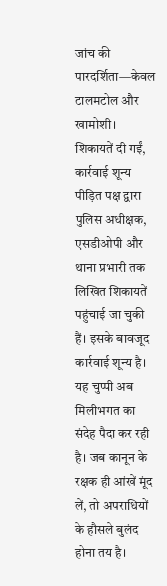जांच की पारदर्शिता—केवल टालमटोल और खामोशी।
शिकायतें दी गईं, कार्रवाई शून्य
पीड़ित पक्ष द्वारा पुलिस अधीक्षक, एसडीओपी और थाना प्रभारी तक लिखित शिकायतें पहुंचाई जा चुकी हैं। इसके बावजूद कार्रवाई शून्य है।
यह चुप्पी अब मिलीभगत का संदेह पैदा कर रही है। जब कानून के रक्षक ही आंखें मूंद लें, तो अपराधियों के हौसले बुलंद होना तय है।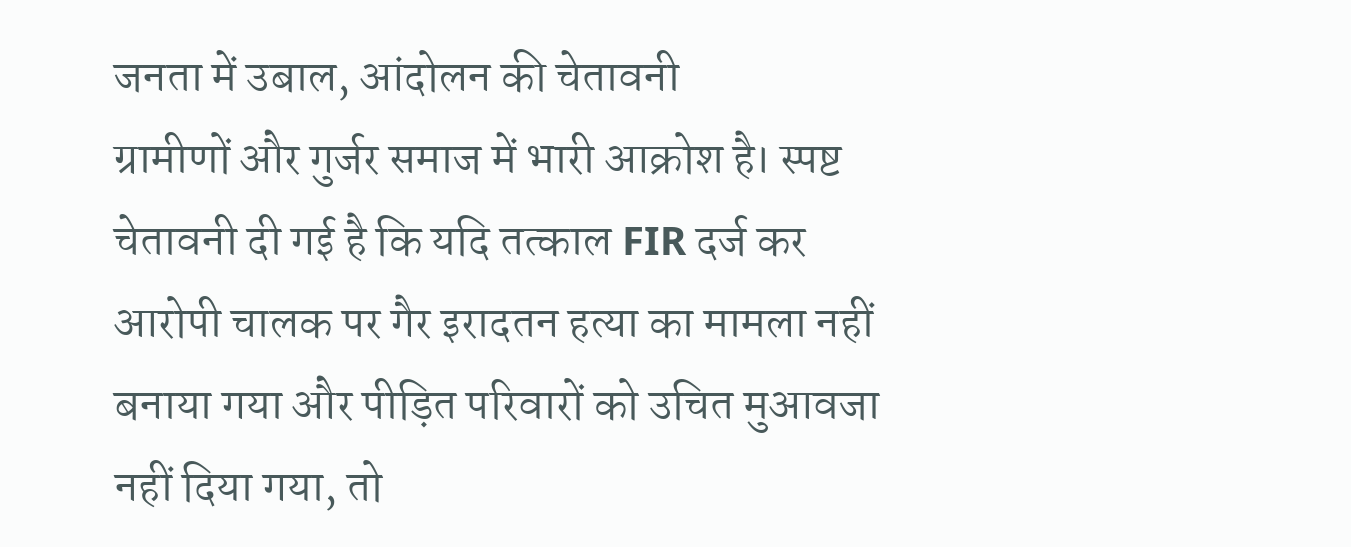जनता में उबाल, आंदोलन की चेतावनी
ग्रामीणों और गुर्जर समाज में भारी आक्रोश है। स्पष्ट चेतावनी दी गई है कि यदि तत्काल FIR दर्ज कर आरोपी चालक पर गैर इरादतन हत्या का मामला नहीं बनाया गया और पीड़ित परिवारों को उचित मुआवजा नहीं दिया गया, तो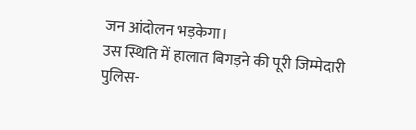जन आंदोलन भड़केगा।
उस स्थिति में हालात बिगड़ने की पूरी जिम्मेदारी पुलिस-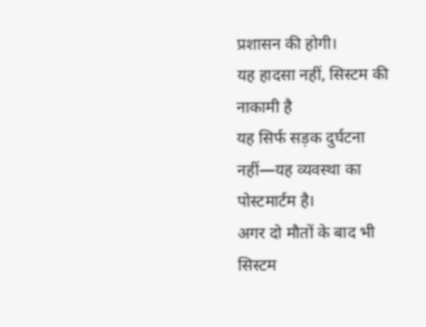प्रशासन की होगी।
यह हादसा नहीं, सिस्टम की नाकामी है
यह सिर्फ सड़क दुर्घटना नहीं—यह व्यवस्था का पोस्टमार्टम है।
अगर दो मौतों के बाद भी सिस्टम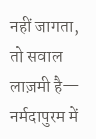नहीं जागता, तो सवाल लाज़मी है—
नर्मदापुरम में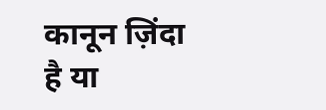कानून ज़िंदा है या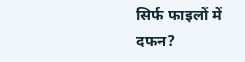सिर्फ फाइलों में दफन?